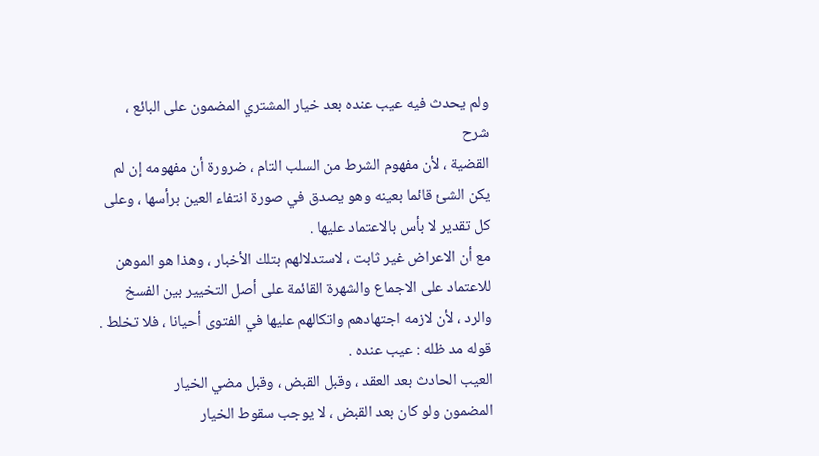ولم يحدث فيه عيب عنده بعد خيار المشتري المضمون على البائع ،
شرح
القضية ، لأن مفهوم الشرط من السلب التام ، ضرورة أن مفهومه إن لم
يكن الشئ قائما بعينه وهو يصدق في صورة انتفاء العين برأسها ، وعلى
كل تقدير لا بأس بالاعتماد عليها .
مع أن الاعراض غير ثابت ، لاستدلالهم بتلك الأخبار ، وهذا هو الموهن
للاعتماد على الاجماع والشهرة القائمة على أصل التخيير بين الفسخ
والرد ، لأن لازمه اجتهادهم واتكالهم عليها في الفتوى أحيانا ، فلا تخلط .
قوله مد ظله : عيب عنده .
العيب الحادث بعد العقد ، وقبل القبض ، وقبل مضي الخيار
المضمون ولو كان بعد القبض ، لا يوجب سقوط الخيار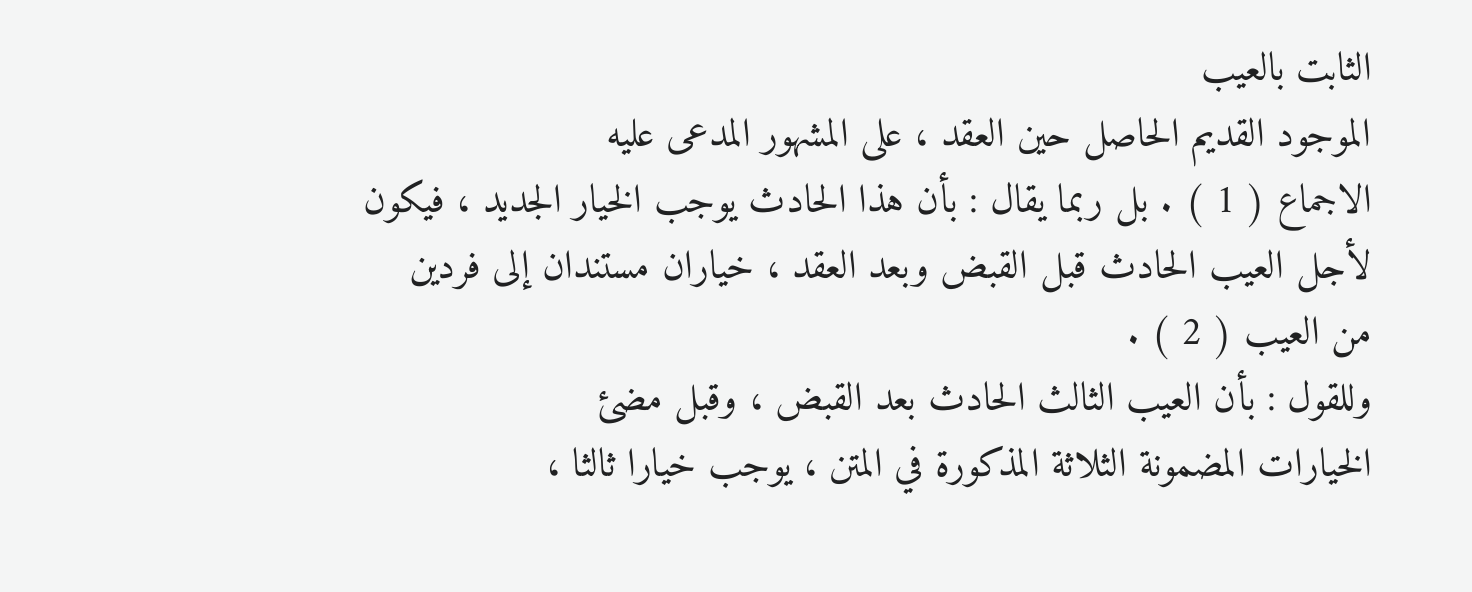الثابت بالعيب
الموجود القديم الحاصل حين العقد ، على المشهور المدعى عليه
الاجماع ( 1 ) . بل ربما يقال : بأن هذا الحادث يوجب الخيار الجديد ، فيكون
لأجل العيب الحادث قبل القبض وبعد العقد ، خياران مستندان إلى فردين
من العيب ( 2 ) .
وللقول : بأن العيب الثالث الحادث بعد القبض ، وقبل مضئ
الخيارات المضمونة الثلاثة المذكورة في المتن ، يوجب خيارا ثالثا ،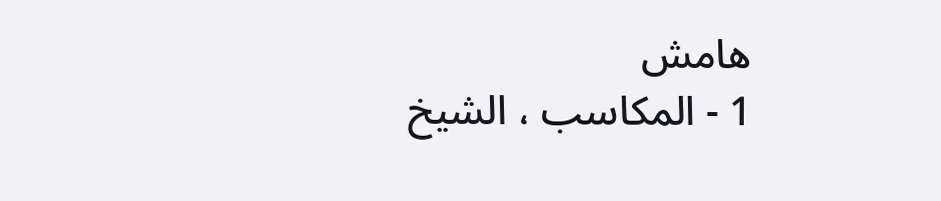هامش
1 - المكاسب ، الشيخ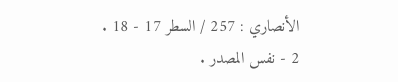الأنصاري : 257 / السطر 17 - 18 .
2 - نفس المصدر .